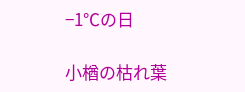−1℃の日

小楢の枯れ葉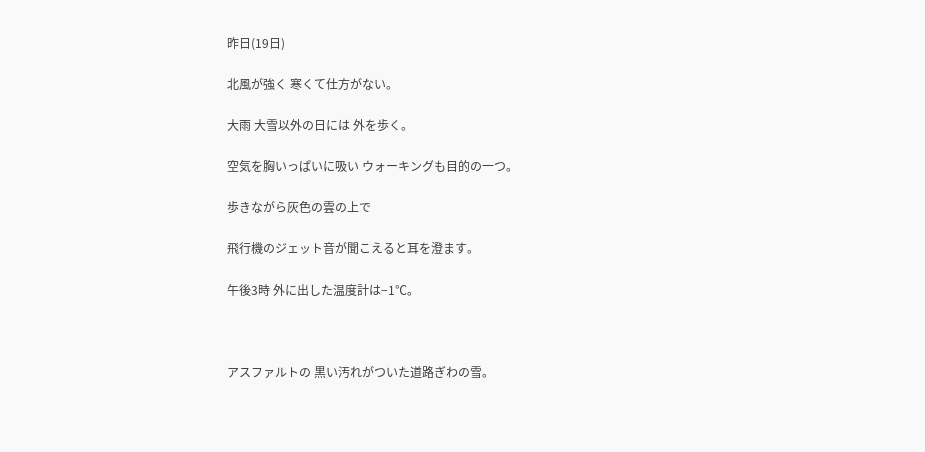昨日(19日)

北風が強く 寒くて仕方がない。

大雨 大雪以外の日には 外を歩く。

空気を胸いっぱいに吸い ウォーキングも目的の一つ。

歩きながら灰色の雲の上で

飛行機のジェット音が聞こえると耳を澄ます。

午後3時 外に出した温度計は−1℃。



アスファルトの 黒い汚れがついた道路ぎわの雪。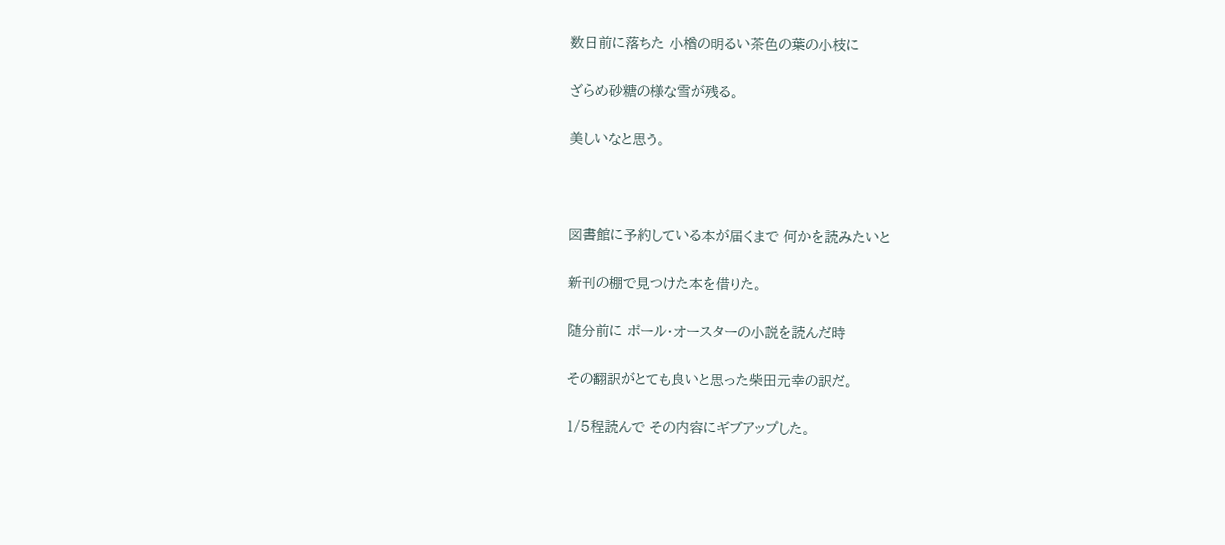数日前に落ちた 小楢の明るい茶色の葉の小枝に

ざらめ砂糖の様な雪が残る。

美しいなと思う。



図書館に予約している本が届くまで 何かを読みたいと

新刊の棚で見つけた本を借りた。

随分前に ポール・オースターの小説を読んだ時

その翻訳がとても良いと思った柴田元幸の訳だ。

1/5程読んで その内容にギブアップした。